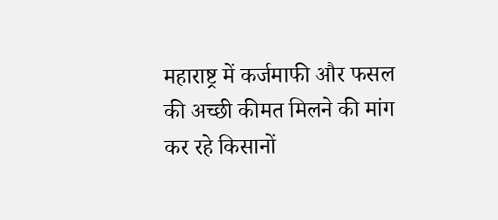महाराष्ट्र में कर्जमाफी और फसल की अच्छी कीमत मिलने की मांग कर रहे किसानों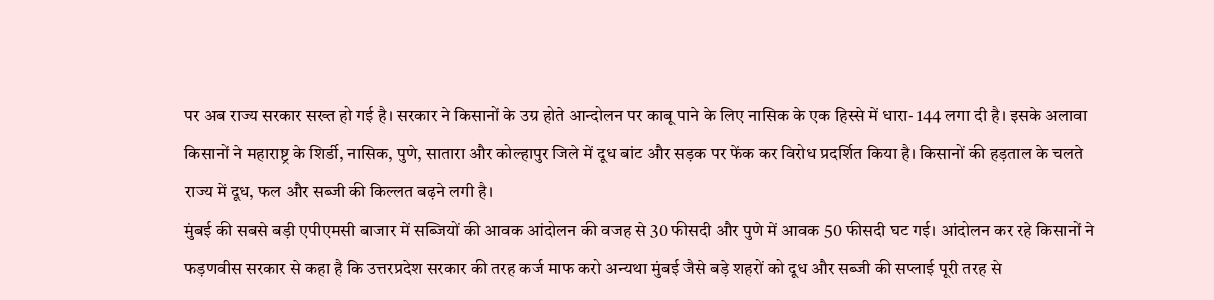पर अब राज्य सरकार सख्त हो गई है। सरकार ने किसानों के उग्र होते आन्दोलन पर काबू पाने के लिए नासिक के एक हिस्से में धारा- 144 लगा दी है। इसके अलावा किसानों ने महाराष्ट्र के शिर्डी, नासिक, पुणे, सातारा और कोल्हापुर जिले में दूध बांट और सड़क पर फेंक कर विरोध प्रदर्शित किया है। किसानों की हड़ताल के चलते राज्य में दूध, फल और सब्जी की किल्लत बढ़ने लगी है।
मुंबई की सबसे बड़ी एपीएमसी बाजार में सब्जियों की आवक आंदोलन की वजह से 30 फीसदी और पुणे में आवक 50 फीसदी घट गई। आंदोलन कर रहे किसानों ने फड़णवीस सरकार से कहा है कि उत्तरप्रदेश सरकार की तरह कर्ज माफ करो अन्यथा मुंबई जैसे बड़े शहरों को दूध और सब्जी की सप्लाई पूरी तरह से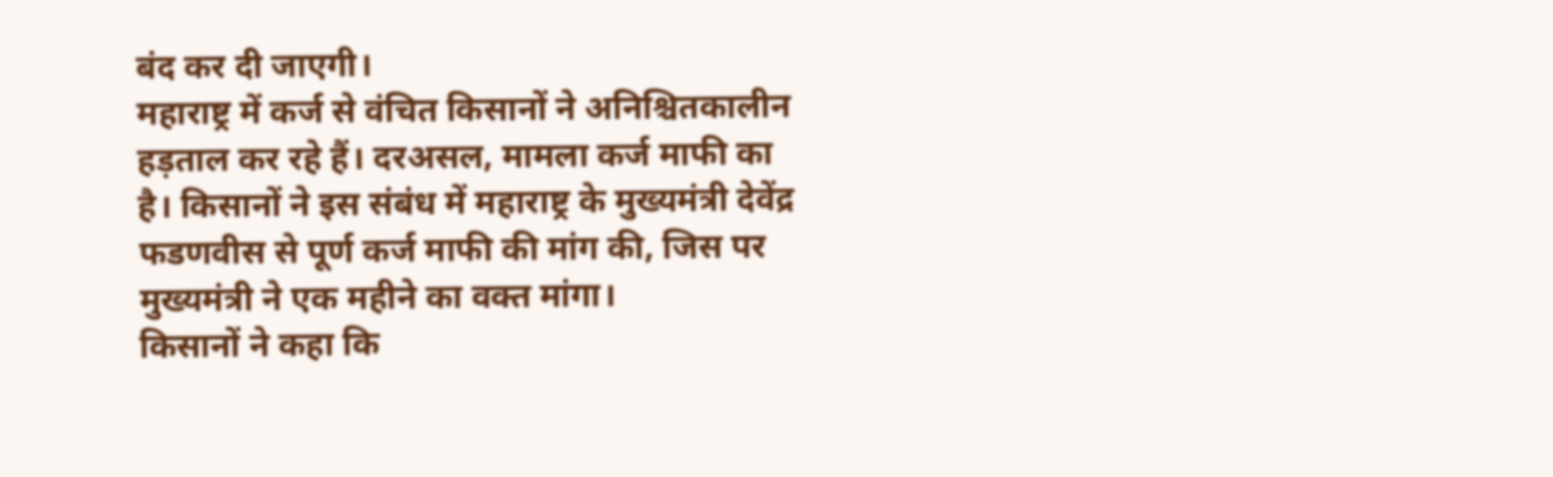बंद कर दी जाएगी।
महाराष्ट्र में कर्ज से वंचित किसानों ने अनिश्चितकालीन हड़ताल कर रहे हैं। दरअसल, मामला कर्ज माफी का है। किसानों ने इस संबंध में महाराष्ट्र के मुख्यमंत्री देवेंद्र फडणवीस से पूर्ण कर्ज माफी की मांग की, जिस पर मुख्यमंत्री ने एक महीने का वक्त मांगा।
किसानों ने कहा कि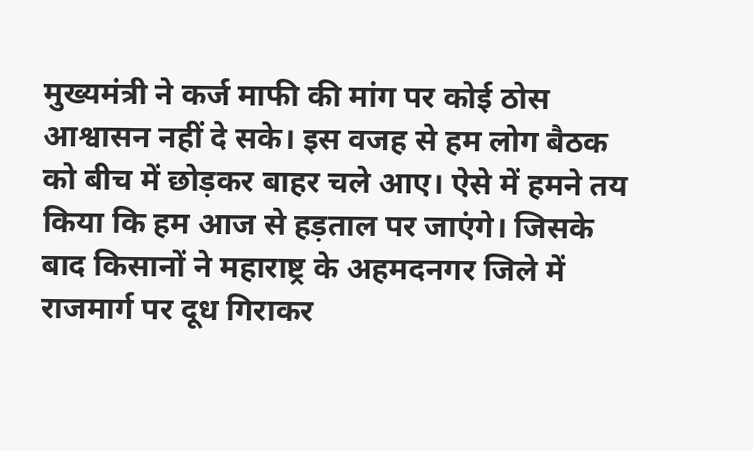मुख्यमंत्री ने कर्ज माफी की मांग पर कोई ठोस आश्वासन नहीं दे सके। इस वजह से हम लोग बैठक को बीच में छोड़कर बाहर चले आए। ऐसे में हमने तय किया कि हम आज से हड़ताल पर जाएंगे। जिसके बाद किसानों ने महाराष्ट्र के अहमदनगर जिले में राजमार्ग पर दूध गिराकर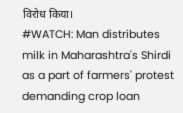विरोध किया।
#WATCH: Man distributes milk in Maharashtra's Shirdi as a part of farmers' protest demanding crop loan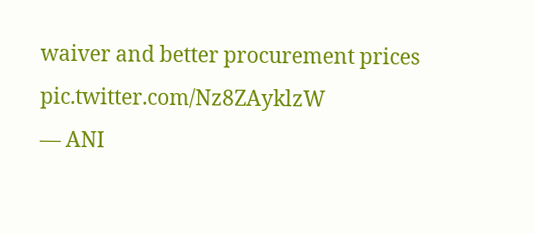waiver and better procurement prices pic.twitter.com/Nz8ZAyklzW
— ANI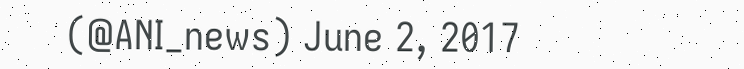(@ANI_news) June 2, 2017